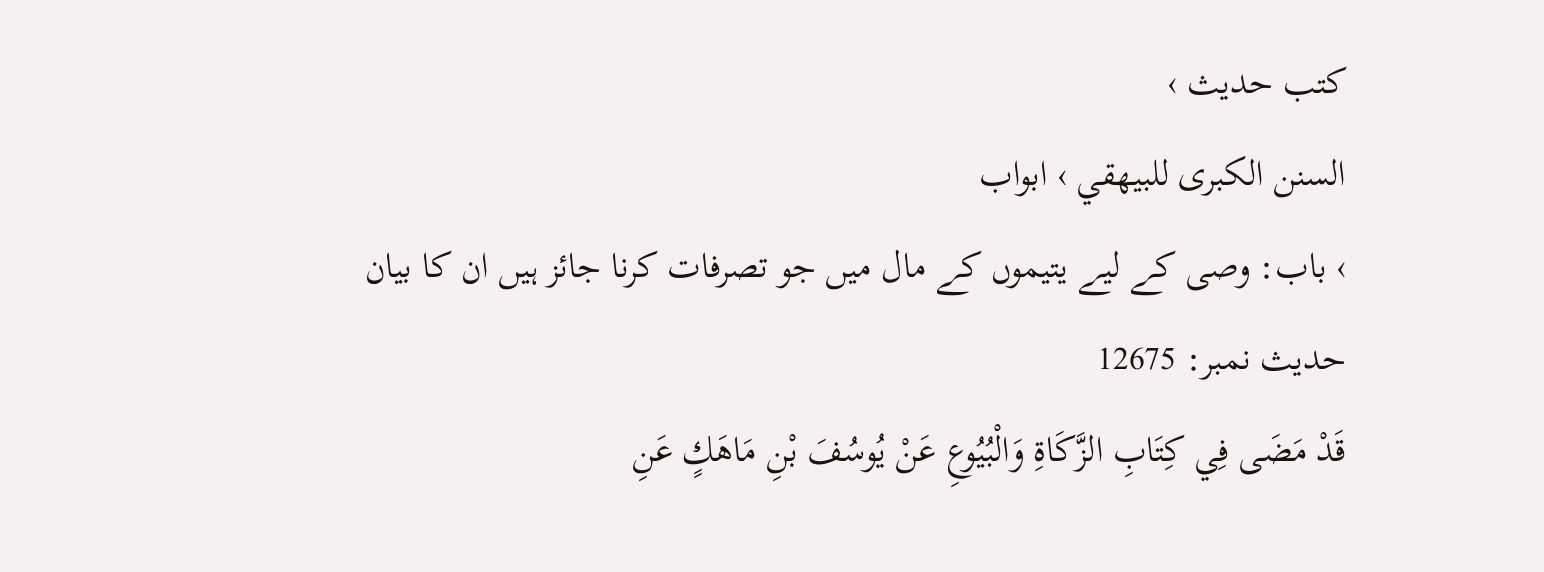کتب حدیث ›
السنن الكبرى للبيهقي › ابواب
› باب: وصی کے لیے یتیموں کے مال میں جو تصرفات کرنا جائز ہیں ان کا بیان
حدیث نمبر: 12675
قَدْ مَضَى فِي كِتَابِ الزَّكَاةِ وَالْبُيُوعِ عَنْ يُوسُفَ بْنِ مَاهَكٍ عَنِ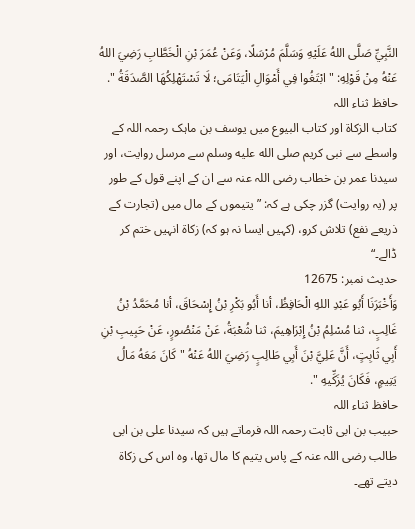النَّبِيِّ صَلَّى اللهُ عَلَيْهِ وَسَلَّمَ مُرْسَلًا، وَعَنْ عُمَرَ بْنِ الْخَطَّابِ رَضِيَ اللهُ عَنْهُ مِنْ قَوْلِهِ: " ابْتَغُوا فِي أَمْوَالِ الْيَتَامَى؛ لَا تَسْتَهْلِكُهَا الصَّدَقَةُ ".
حافظ ثناء اللہ
کتاب الزکاۃ اور کتاب البیوع میں یوسف بن ماہک رحمہ اللہ کے واسطے سے نبی کریم صلى الله عليه وسلم سے مرسل روایت، اور سیدنا عمر بن خطاب رضی اللہ عنہ سے ان کے اپنے قول کے طور پر (یہ روایت) گزر چکی ہے کہ: ”یتیموں کے مال میں (تجارت کے ذریعے نفع) تلاش کرو، (کہیں ایسا نہ ہو کہ) زکاۃ انہیں ختم کر ڈالے۔“
حدیث نمبر: 12675
وَأَخْبَرَنَا أَبُو عَبْدِ اللهِ الْحَافِظُ، أنا أَبُو بَكْرِ بْنُ إِسْحَاقَ، أنا مُحَمَّدُ بْنُ غَالِبٍ، ثنا مُسْلِمُ بْنُ إِبْرَاهِيمَ، ثنا شُعْبَةُ، عَنْ مَنْصُورٍ، عَنْ حَبِيبِ بْنِ أَبِي ثَابِتٍ، أَنَّ عَلِيَّ بْنَ أَبِي طَالِبٍ رَضِيَ اللهُ عَنْهُ " كَانَ مَعَهُ مَالُ يَتِيمٍ، فَكَانَ يُزَكِّيهِ ".
حافظ ثناء اللہ
حبیب بن ابی ثابت رحمہ اللہ فرماتے ہیں کہ سیدنا علی بن ابی طالب رضی اللہ عنہ کے پاس یتیم کا مال تھا، وہ اس کی زکاۃ دیتے تھے۔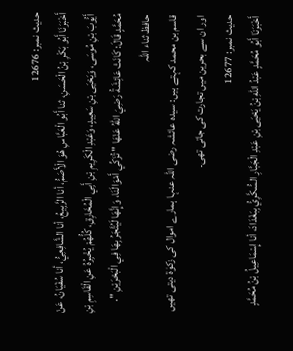حدیث نمبر: 12676
أَخْبَرَنَا أَبُو بَكْرِ بْنُ الْحَسَنِ، ثنا أَبُو الْعَبَّاسِ هُوَ الْأَصَمُّ، أنا الرَّبِيعُ، أنا الشَّافِعِيُّ، أنا سُفْيَانُ، عَنْ أَيُّوبَ بْنِ مُوسَى، وَيَحْيَى بْنِ سَعِيدٍ، وَعَبْدِ الْكَرِيمِ بْنِ أَبِي الْمُخَارِقِ، كُلُّهُمْ يُخْبِرُهُ عَنِ الْقَاسِمِ بْنِ مُحَمَّدٍ قَالَ: كَانَتْ عَائِشَةُ رَضِيَ اللهُ عَنْهَا " تُزَكِّي أَمْوَالَنَا، وَإِنَّهَا لَيُتَّجَرُ بِهَا فِي الْبَحْرَيْنِ ".
حافظ ثناء اللہ
قاسم بن محمد کہتے ہیں: سیدہ عائشہ رضی اللہ عنہا ہمارے اموال کی زکوٰۃ دیتی تھیں اور ان سے بحرین میں تجارت کی جاتی تھی۔
حدیث نمبر: 12677
أَخْبَرَنَا أَبُو مُحَمَّدٍ عَبْدُ اللهِ بْنُ يَحْيَى بْنِ عَبْدِ الْجَبَّارِ السُّكَّرِيُّ بِبَغْدَادَ، أنا إِسْمَاعِيلُ بْنُ مُحَمَّدٍ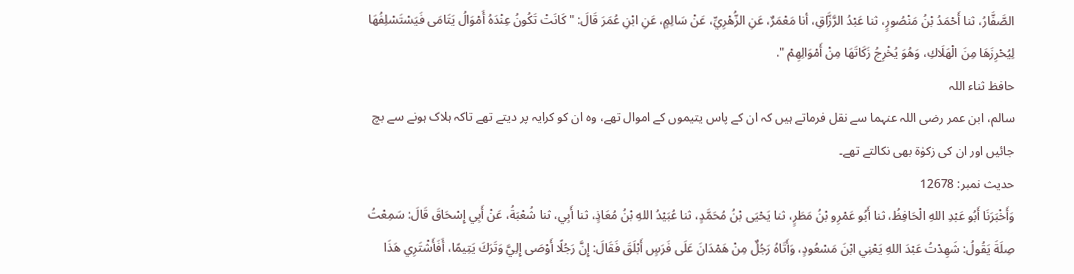الصَّفَّارُ، ثنا أَحْمَدُ بْنُ مَنْصُورٍ، ثنا عَبْدُ الرَّزَّاقِ، أنا مَعْمَرٌ، عَنِ الزُّهْرِيِّ، عَنْ سَالِمٍ، عَنِ ابْنِ عُمَرَ قَالَ: " كَانَتْ تَكُونُ عِنْدَهُ أَمْوَالُ يَتَامَى فَيَسْتَسْلِفُهَا لِيُحْرِزَهَا مِنَ الْهَلَاكِ، وَهُوَ يُخْرِجُ زَكَاتَهَا مِنْ أَمْوَالِهِمْ ".
حافظ ثناء اللہ
سالم، ابن عمر رضی اللہ عنہما سے نقل فرماتے ہیں کہ ان کے پاس یتیموں کے اموال تھے، وہ ان کو کرایہ پر دیتے تھے تاکہ ہلاک ہونے سے بچ جائیں اور ان کی زکوٰۃ بھی نکالتے تھے۔
حدیث نمبر: 12678
وَأَخْبَرَنَا أَبُو عَبْدِ اللهِ الْحَافِظُ، ثنا أَبُو عَمْرِو بْنُ مَطَرٍ، ثنا يَحْيَى بْنُ مُحَمَّدٍ، ثنا عُبَيْدُ اللهِ بْنُ مُعَاذٍ، ثنا أَبِي، ثنا شُعْبَةُ، عَنْ أَبِي إِسْحَاقَ قَالَ: سَمِعْتُ صِلَةَ يَقُولُ: شَهِدْتُ عَبْدَ اللهِ يَعْنِي ابْنَ مَسْعُودٍ، وَأَتَاهُ رَجُلٌ مِنْ هَمْدَانَ عَلَى فَرَسٍ أَبْلَقَ فَقَالَ: إِنَّ رَجُلًا أَوْصَى إِلِيَّ وَتَرَكَ يَتِيمًا، أَفَأَشْتَرِي هَذَا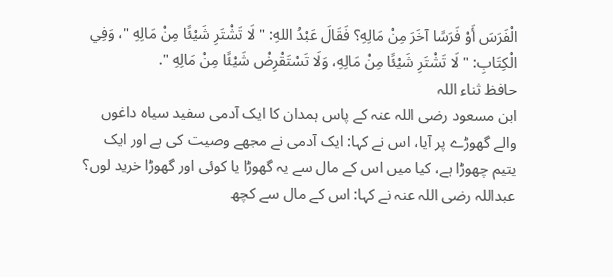الْفَرَسَ أَوْ فَرَسًا آخَرَ مِنْ مَالِهِ؟ فَقَالَ عَبْدُ اللهِ: " لَا تَشْتَرِ شَيْئًا مِنْ مَالِهِ "، وَفِي الْكِتَابِ: " لَا تَشْتَرِ شَيْئًا مِنْ مَالِهِ، وَلَا تَسْتَقْرِضْ شَيْئًا مِنْ مَالِهِ ".
حافظ ثناء اللہ
ابن مسعود رضی اللہ عنہ کے پاس ہمدان کا ایک آدمی سفید سیاہ داغوں والے گھوڑے پر آیا، اس نے کہا: ایک آدمی نے مجھے وصیت کی ہے اور ایک یتیم چھوڑا ہے، کیا میں اس کے مال سے یہ گھوڑا یا کوئی اور گھوڑا خرید لوں؟ عبداللہ رضی اللہ عنہ نے کہا: اس کے مال سے کچھ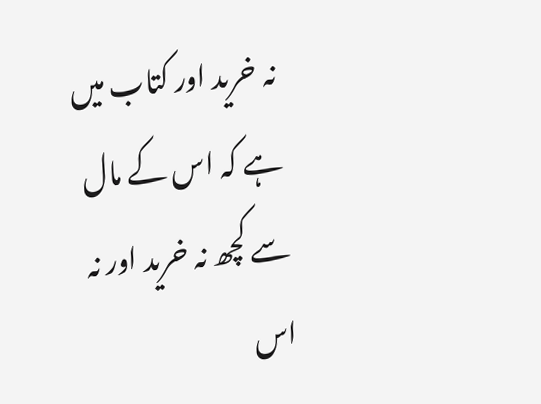نہ خرید اور کتاب میں ہے کہ اس کے مال سے کچھ نہ خرید اور نہ اس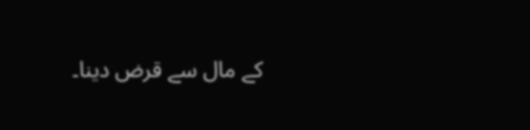کے مال سے قرض دینا۔